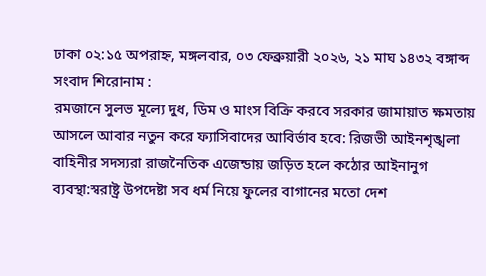ঢাকা ০২:১৫ অপরাহ্ন, মঙ্গলবার, ০৩ ফেব্রুয়ারী ২০২৬, ২১ মাঘ ১৪৩২ বঙ্গাব্দ
সংবাদ শিরোনাম :
রমজানে সুলভ মূল্যে দুধ, ডিম ও মাংস বিক্রি করবে সরকার জামায়াত ক্ষমতায় আসলে আবার নতুন করে ফ্যাসিবাদের আবির্ভাব হবে: রিজভী আইনশৃঙ্খলা বাহিনীর সদস্যরা রাজনৈতিক এজেন্ডায় জড়িত হলে কঠোর আইনানুগ ব্যবস্থা:স্বরাষ্ট্র উপদেষ্টা সব ধর্ম নিয়ে ফুলের বাগানের মতো দেশ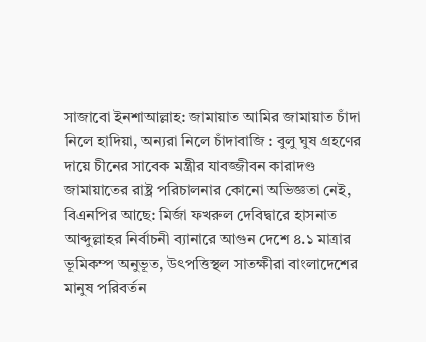সাজাবো ইনশাআল্লাহ: জামায়াত আমির জামায়াত চাঁদা নিলে হাদিয়া, অন্যরা নিলে চাঁদাবাজি : বুলু ঘুষ গ্রহণের দায়ে চীনের সাবেক মন্ত্রীর যাবজ্জীবন কারাদণ্ড জামায়াতের রাষ্ট্র পরিচালনার কোনো অভিজ্ঞতা নেই, বিএনপির আছে: মির্জা ফখরুল দে‌বিদ্বা‌রে হাসনাত আব্দুল্লাহর নির্বাচনী ব্যানারে আগুন দেশে ৪.১ মাত্রার ভূমিকম্প অনুভূত, উৎপত্তিস্থল সাতক্ষীরা বাংলাদেশের মানুষ পরিবর্তন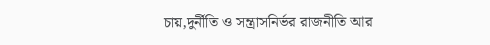চায়,দুর্নীতি ও সন্ত্রাসনির্ভর রাজনীতি আর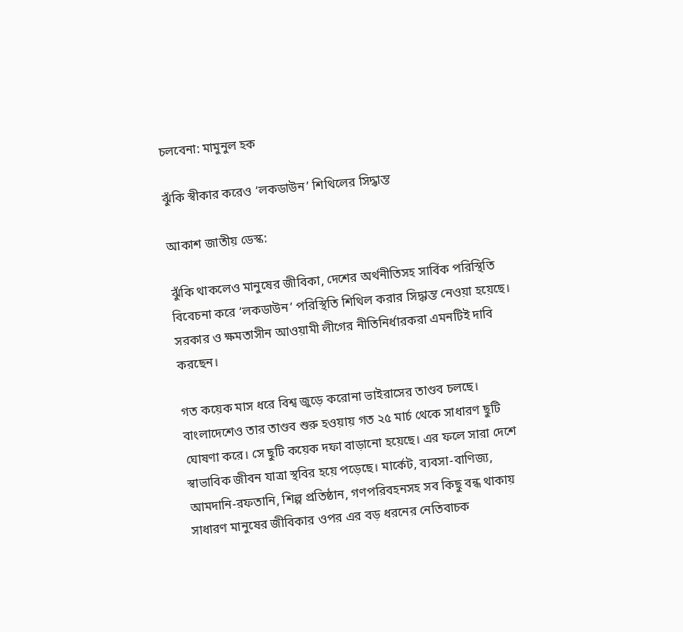চলবেনা: মামুনুল হক

ঝুঁকি স্বীকার করেও ‘লকডাউন’ শিথিলের সিদ্ধান্ত

আকাশ জাতীয় ডেস্ক:

ঝুঁকি থাকলেও মানুষের জীবিকা, দেশের অর্থনীতিসহ সার্বিক পরিস্থিতি বিবেচনা করে ‘লকডাউন’ পরিস্থিতি শিথিল করার সিদ্ধান্ত নেওয়া হয়েছে। সরকার ও ক্ষমতাসীন আওয়ামী লীগের নীতিনির্ধারকরা এমনটিই দাবি করছেন।

গত কয়েক মাস ধরে বিশ্ব জুড়ে করোনা ভাইরাসের তাণ্ডব চলছে। বাংলাদেশেও তার তাণ্ডব শুরু হওয়ায় গত ২৫ মার্চ থেকে সাধারণ ছুটি ঘোষণা করে। সে ছুটি কয়েক দফা বাড়ানো হয়েছে। এর ফলে সারা দেশে স্বাভাবিক জীবন যাত্রা স্থবির হয়ে পড়েছে। মার্কেট, ব্যবসা-বাণিজ্য, আমদানি-রফতানি, শিল্প প্রতিষ্ঠান, গণপরিবহনসহ সব কিছু বন্ধ থাকায় সাধারণ মানুষের জীবিকার ওপর এর বড় ধরনের নেতিবাচক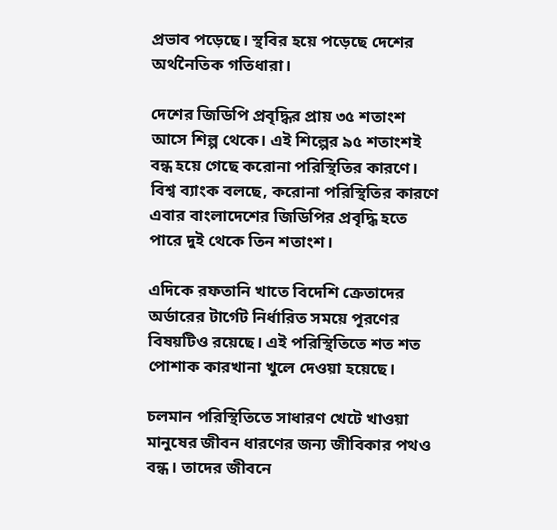প্রভাব পড়েছে। স্থবির হয়ে পড়েছে দেশের অর্থনৈতিক গতিধারা।

দেশের জিডিপি প্রবৃদ্ধির প্রায় ৩৫ শতাংশ আসে শিল্প থেকে। এই শিল্পের ৯৫ শতাংশই বন্ধ হয়ে গেছে করোনা পরিস্থিতির কারণে। বিশ্ব ব্যাংক বলছে, করোনা পরিস্থিতির কারণে এবার বাংলাদেশের জিডিপির প্রবৃদ্ধি হতে পারে দুই থেকে তিন শতাংশ।

এদিকে রফতানি খাতে বিদেশি ক্রেতাদের অর্ডারের টার্গেট নির্ধারিত সময়ে পূরণের বিষয়টিও রয়েছে। এই পরিস্থিতিতে শত শত পোশাক কারখানা খুলে দেওয়া হয়েছে।

চলমান পরিস্থিতিতে সাধারণ খেটে খাওয়া মানুষের জীবন ধারণের জন্য জীবিকার পথও বন্ধ। তাদের জীবনে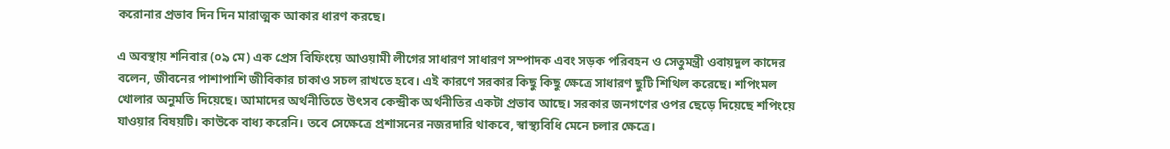করোনার প্রভাব দিন দিন মারাত্মক আকার ধারণ করছে।

এ অবস্থায় শনিবার (০৯ মে) এক প্রেস বিফিংয়ে আওয়ামী লীগের সাধারণ সাধারণ সম্পাদক এবং সড়ক পরিবহন ও সেতুমন্ত্রী ওবায়দুল কাদের বলেন, জীবনের পাশাপাশি জীবিকার চাকাও সচল রাখতে হবে। এই কারণে সরকার কিছু কিছু ক্ষেত্রে সাধারণ ছুটি শিথিল করেছে। শপিংমল খোলার অনুমতি দিয়েছে। আমাদের অর্থনীতিতে উৎসব কেন্দ্রীক অর্থনীতির একটা প্রভাব আছে। সরকার জনগণের ওপর ছেড়ে দিয়েছে শপিংয়ে যাওয়ার বিষয়টি। কাউকে বাধ্য করেনি। তবে সেক্ষেত্রে প্রশাসনের নজরদারি থাকবে, স্বাস্থ্যবিধি মেনে চলার ক্ষেত্রে।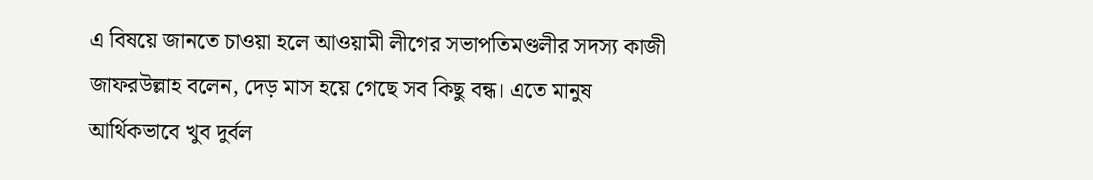এ বিষয়ে জানতে চাওয়া হলে আওয়ামী লীগের সভাপতিমণ্ডলীর সদস্য কাজী জাফরউল্লাহ বলেন, দেড় মাস হয়ে গেছে সব কিছু বন্ধ। এতে মানুষ আর্থিকভাবে খুব দুর্বল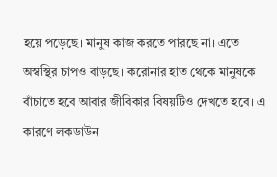হয়ে পড়েছে। মানুষ কাজ করতে পারছে না। এতে অস্বস্থির চাপও বাড়ছে। করোনার হাত থেকে মানুষকে বাঁচাতে হবে আবার জীবিকার বিষয়টিও দেখতে হবে। এ কারণে লকডাউন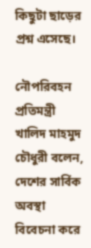কিছুটা ছাড়ের প্রশ্ন এসেছে।

নৌপরিবহন প্রতিমন্ত্রী খালিদ মাহমুদ চৌধুরী বলেন, দেশের সার্বিক অবস্থা বিবেচনা করে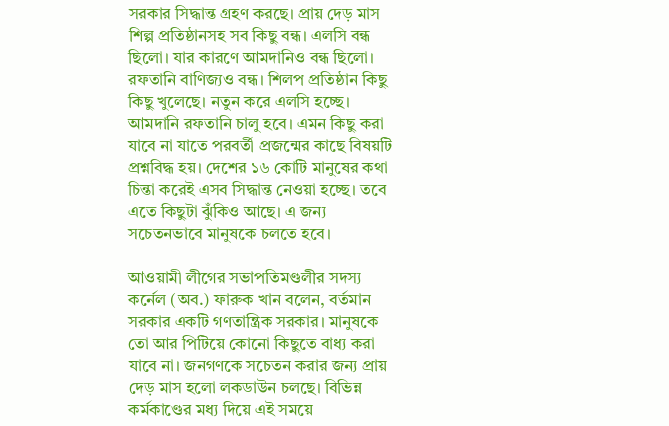সরকার সিদ্ধান্ত গ্রহণ করছে। প্রায় দেড় মাস শিল্প প্রতিষ্ঠানসহ সব কিছু বন্ধ। এলসি বন্ধ ছিলো। যার কারণে আমদানিও বন্ধ ছিলো। রফতানি বাণিজ্যও বন্ধ। শিলপ প্রতিষ্ঠান কিছু কিছু খুলেছে। নতুন করে এলসি হচ্ছে। আমদানি রফতানি চালু হবে। এমন কিছু করা যাবে না যাতে পরবর্তী প্রজন্মের কাছে বিষয়টি প্রশ্নবিদ্ধ হয়। দেশের ১৬ কোটি মানুষের কথা চিন্তা করেই এসব সিদ্ধান্ত নেওয়া হচ্ছে। তবে এতে কিছুটা ঝুঁকিও আছে। এ জন্য সচেতনভাবে মানুষকে চলতে হবে।

আওয়ামী লীগের সভাপতিমণ্ডলীর সদস্য কর্নেল (অব.) ফারুক খান বলেন, বর্তমান সরকার একটি গণতান্ত্রিক সরকার। মানুষকে তো আর পিটিয়ে কোনো কিছুতে বাধ্য করা যাবে না। জনগণকে সচেতন করার জন্য প্রায় দেড় মাস হলো লকডাউন চলছে। বিভিন্ন কর্মকাণ্ডের মধ্য দিয়ে এই সময়ে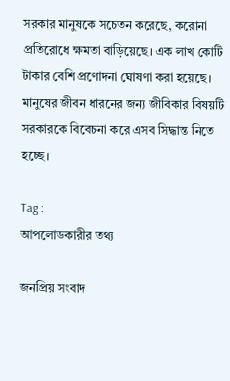সরকার মানুষকে সচেতন করেছে, করোনা প্রতিরোধে ক্ষমতা বাড়িয়েছে। এক লাখ কোটি টাকার বেশি প্রণোদনা ঘোষণা করা হয়েছে। মানুষের জীবন ধারনের জন্য জীবিকার বিষয়টি সরকারকে বিবেচনা করে এসব সিদ্ধান্ত নিতে হচ্ছে।

Tag :
আপলোডকারীর তথ্য

জনপ্রিয় সংবাদ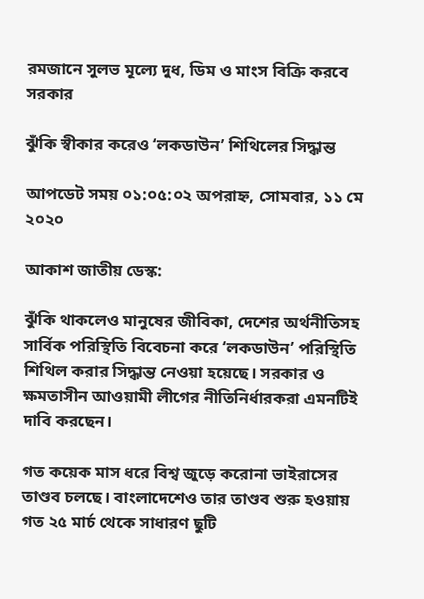রমজানে সুলভ মূল্যে দুধ, ডিম ও মাংস বিক্রি করবে সরকার

ঝুঁকি স্বীকার করেও ‘লকডাউন’ শিথিলের সিদ্ধান্ত

আপডেট সময় ০১:০৫:০২ অপরাহ্ন, সোমবার, ১১ মে ২০২০

আকাশ জাতীয় ডেস্ক:

ঝুঁকি থাকলেও মানুষের জীবিকা, দেশের অর্থনীতিসহ সার্বিক পরিস্থিতি বিবেচনা করে ‘লকডাউন’ পরিস্থিতি শিথিল করার সিদ্ধান্ত নেওয়া হয়েছে। সরকার ও ক্ষমতাসীন আওয়ামী লীগের নীতিনির্ধারকরা এমনটিই দাবি করছেন।

গত কয়েক মাস ধরে বিশ্ব জুড়ে করোনা ভাইরাসের তাণ্ডব চলছে। বাংলাদেশেও তার তাণ্ডব শুরু হওয়ায় গত ২৫ মার্চ থেকে সাধারণ ছুটি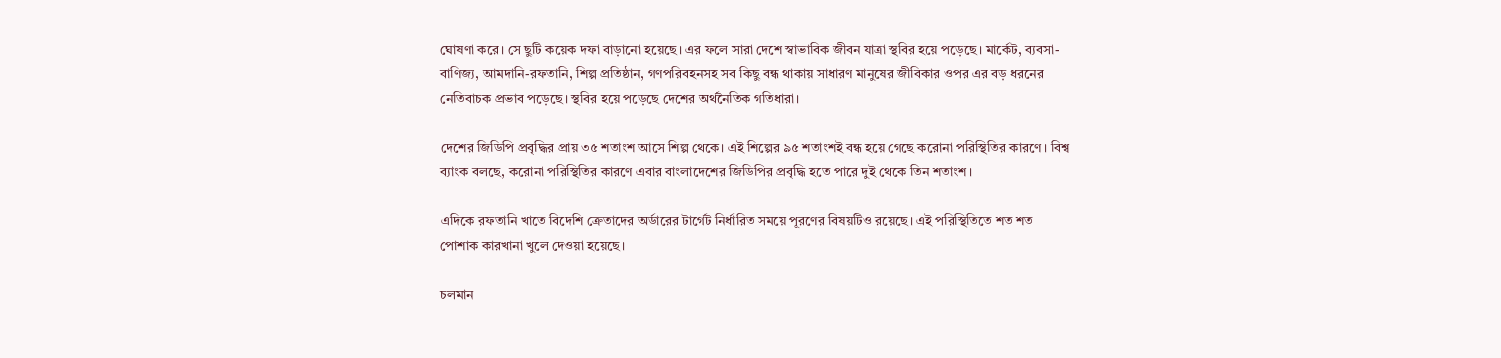ঘোষণা করে। সে ছুটি কয়েক দফা বাড়ানো হয়েছে। এর ফলে সারা দেশে স্বাভাবিক জীবন যাত্রা স্থবির হয়ে পড়েছে। মার্কেট, ব্যবসা-বাণিজ্য, আমদানি-রফতানি, শিল্প প্রতিষ্ঠান, গণপরিবহনসহ সব কিছু বন্ধ থাকায় সাধারণ মানুষের জীবিকার ওপর এর বড় ধরনের নেতিবাচক প্রভাব পড়েছে। স্থবির হয়ে পড়েছে দেশের অর্থনৈতিক গতিধারা।

দেশের জিডিপি প্রবৃদ্ধির প্রায় ৩৫ শতাংশ আসে শিল্প থেকে। এই শিল্পের ৯৫ শতাংশই বন্ধ হয়ে গেছে করোনা পরিস্থিতির কারণে। বিশ্ব ব্যাংক বলছে, করোনা পরিস্থিতির কারণে এবার বাংলাদেশের জিডিপির প্রবৃদ্ধি হতে পারে দুই থেকে তিন শতাংশ।

এদিকে রফতানি খাতে বিদেশি ক্রেতাদের অর্ডারের টার্গেট নির্ধারিত সময়ে পূরণের বিষয়টিও রয়েছে। এই পরিস্থিতিতে শত শত পোশাক কারখানা খুলে দেওয়া হয়েছে।

চলমান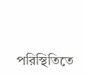পরিস্থিতিতে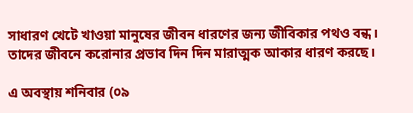সাধারণ খেটে খাওয়া মানুষের জীবন ধারণের জন্য জীবিকার পথও বন্ধ। তাদের জীবনে করোনার প্রভাব দিন দিন মারাত্মক আকার ধারণ করছে।

এ অবস্থায় শনিবার (০৯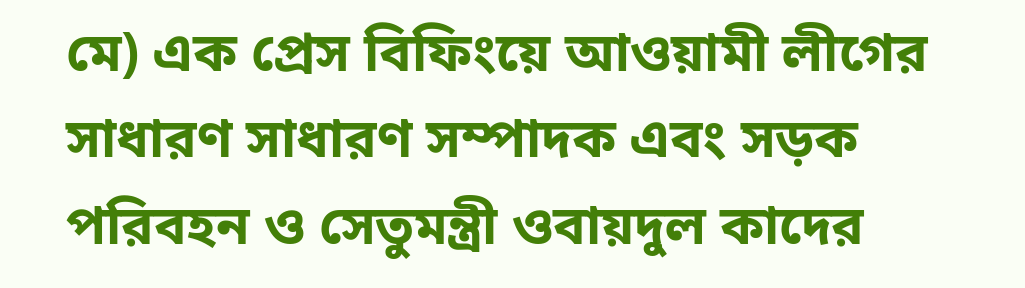মে) এক প্রেস বিফিংয়ে আওয়ামী লীগের সাধারণ সাধারণ সম্পাদক এবং সড়ক পরিবহন ও সেতুমন্ত্রী ওবায়দুল কাদের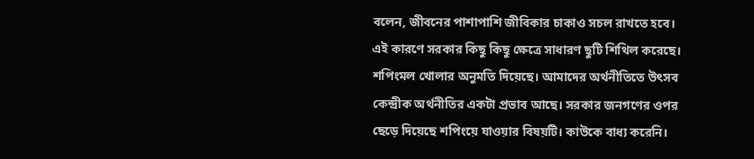বলেন, জীবনের পাশাপাশি জীবিকার চাকাও সচল রাখতে হবে। এই কারণে সরকার কিছু কিছু ক্ষেত্রে সাধারণ ছুটি শিথিল করেছে। শপিংমল খোলার অনুমতি দিয়েছে। আমাদের অর্থনীতিতে উৎসব কেন্দ্রীক অর্থনীতির একটা প্রভাব আছে। সরকার জনগণের ওপর ছেড়ে দিয়েছে শপিংয়ে যাওয়ার বিষয়টি। কাউকে বাধ্য করেনি।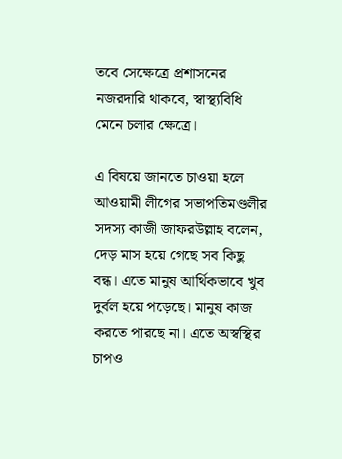তবে সেক্ষেত্রে প্রশাসনের নজরদারি থাকবে, স্বাস্থ্যবিধি মেনে চলার ক্ষেত্রে।

এ বিষয়ে জানতে চাওয়া হলে আওয়ামী লীগের সভাপতিমণ্ডলীর সদস্য কাজী জাফরউল্লাহ বলেন, দেড় মাস হয়ে গেছে সব কিছু বন্ধ। এতে মানুষ আর্থিকভাবে খুব দুর্বল হয়ে পড়েছে। মানুষ কাজ করতে পারছে না। এতে অস্বস্থির চাপও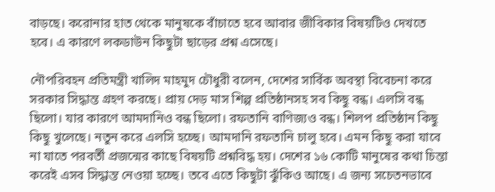বাড়ছে। করোনার হাত থেকে মানুষকে বাঁচাতে হবে আবার জীবিকার বিষয়টিও দেখতে হবে। এ কারণে লকডাউন কিছুটা ছাড়ের প্রশ্ন এসেছে।

নৌপরিবহন প্রতিমন্ত্রী খালিদ মাহমুদ চৌধুরী বলেন, দেশের সার্বিক অবস্থা বিবেচনা করে সরকার সিদ্ধান্ত গ্রহণ করছে। প্রায় দেড় মাস শিল্প প্রতিষ্ঠানসহ সব কিছু বন্ধ। এলসি বন্ধ ছিলো। যার কারণে আমদানিও বন্ধ ছিলো। রফতানি বাণিজ্যও বন্ধ। শিলপ প্রতিষ্ঠান কিছু কিছু খুলেছে। নতুন করে এলসি হচ্ছে। আমদানি রফতানি চালু হবে। এমন কিছু করা যাবে না যাতে পরবর্তী প্রজন্মের কাছে বিষয়টি প্রশ্নবিদ্ধ হয়। দেশের ১৬ কোটি মানুষের কথা চিন্তা করেই এসব সিদ্ধান্ত নেওয়া হচ্ছে। তবে এতে কিছুটা ঝুঁকিও আছে। এ জন্য সচেতনভাবে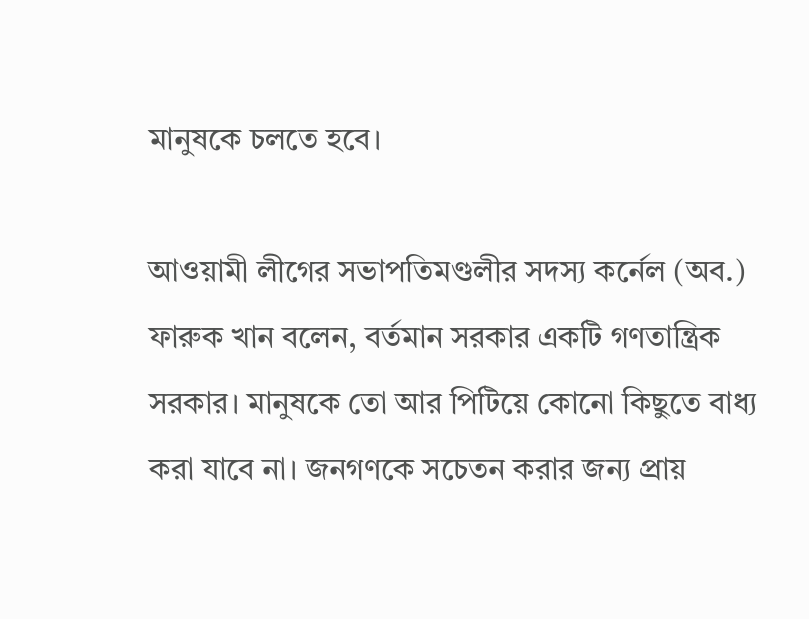মানুষকে চলতে হবে।

আওয়ামী লীগের সভাপতিমণ্ডলীর সদস্য কর্নেল (অব.) ফারুক খান বলেন, বর্তমান সরকার একটি গণতান্ত্রিক সরকার। মানুষকে তো আর পিটিয়ে কোনো কিছুতে বাধ্য করা যাবে না। জনগণকে সচেতন করার জন্য প্রায়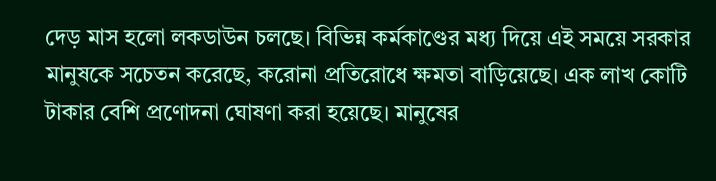দেড় মাস হলো লকডাউন চলছে। বিভিন্ন কর্মকাণ্ডের মধ্য দিয়ে এই সময়ে সরকার মানুষকে সচেতন করেছে, করোনা প্রতিরোধে ক্ষমতা বাড়িয়েছে। এক লাখ কোটি টাকার বেশি প্রণোদনা ঘোষণা করা হয়েছে। মানুষের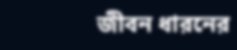জীবন ধারনের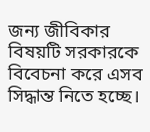জন্য জীবিকার বিষয়টি সরকারকে বিবেচনা করে এসব সিদ্ধান্ত নিতে হচ্ছে।